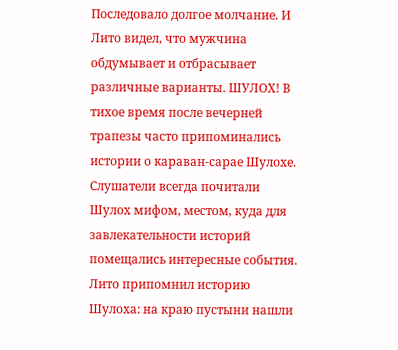Последовало долгое молчание. И Лито видел, что мужчина обдумывает и отбрасывает различные варианты. ШУЛОХ! В тихое время после вечерней трапезы часто припоминались истории о караван-сарае Шулохе. Слушатели всегда почитали Шулох мифом, местом, куда для завлекательности историй помещались интересные события. Лито припомнил историю Шулоха: на краю пустыни нашли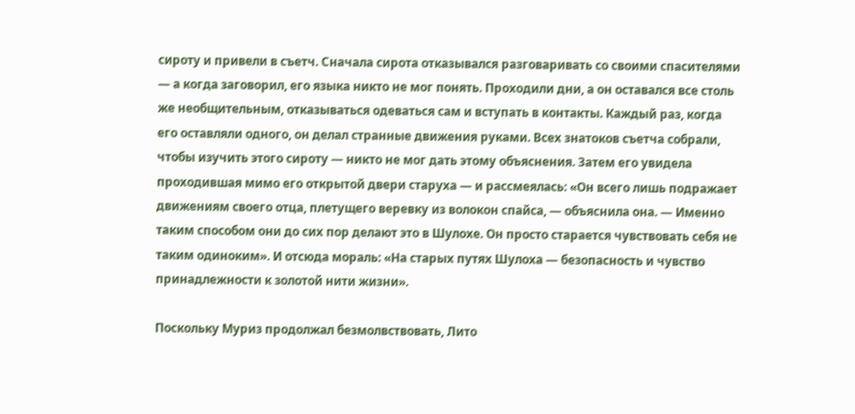сироту и привели в съетч. Сначала сирота отказывался разговаривать со своими спасителями — а когда заговорил, его языка никто не мог понять. Проходили дни, а он оставался все столь же необщительным, отказываться одеваться сам и вступать в контакты. Каждый раз, когда его оставляли одного, он делал странные движения руками. Всех знатоков съетча собрали, чтобы изучить этого сироту — никто не мог дать этому объяснения. Затем его увидела проходившая мимо его открытой двери старуха — и рассмеялась: «Он всего лишь подражает движениям своего отца, плетущего веревку из волокон спайса, — объяснила она. — Именно таким способом они до сих пор делают это в Шулохе. Он просто старается чувствовать себя не таким одиноким». И отсюда мораль: «На старых путях Шулоха — безопасность и чувство принадлежности к золотой нити жизни».

Поскольку Муриз продолжал безмолвствовать, Лито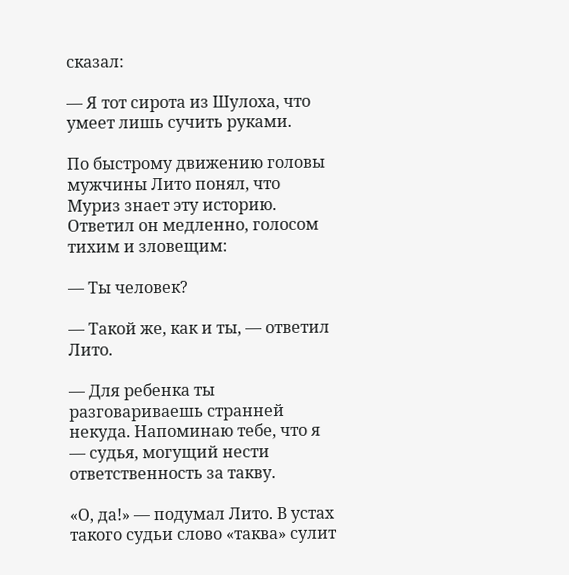сказал:

— Я тот сирота из Шулоха, что умеет лишь сучить руками.

По быстрому движению головы мужчины Лито понял, что Муриз знает эту историю. Ответил он медленно, голосом тихим и зловещим:

— Ты человек?

— Такой же, как и ты, — ответил Лито.

— Для ребенка ты разговариваешь странней некуда. Напоминаю тебе, что я — судья, могущий нести ответственность за такву.

«О, да!» — подумал Лито. В устах такого судьи слово «таква» сулит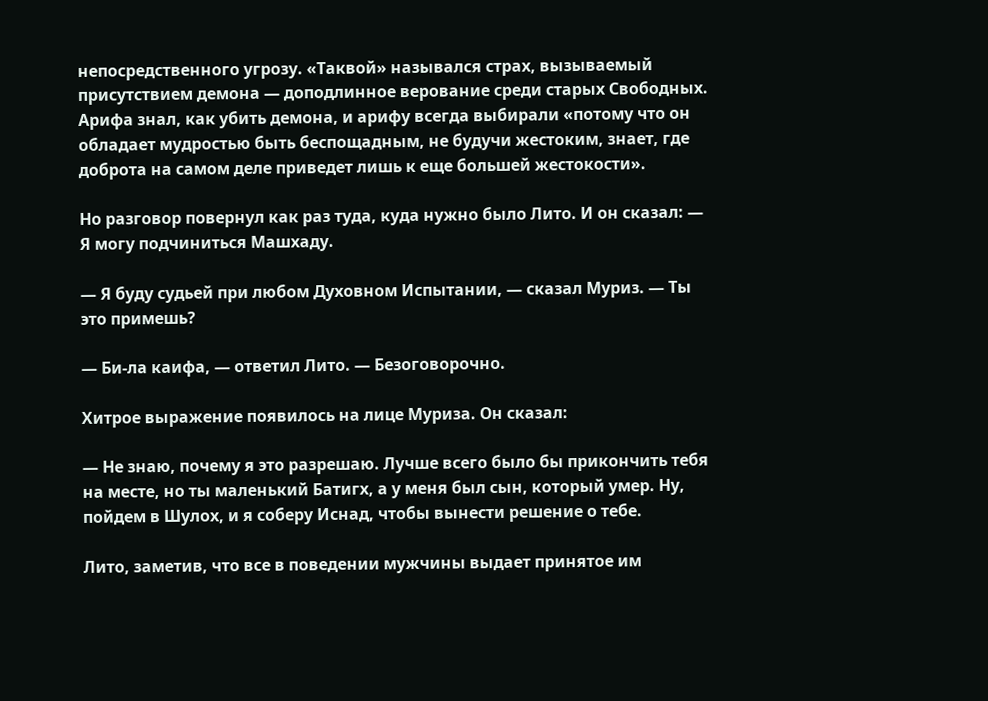непосредственного угрозу. «Таквой» назывался страх, вызываемый присутствием демона — доподлинное верование среди старых Свободных. Арифа знал, как убить демона, и арифу всегда выбирали «потому что он обладает мудростью быть беспощадным, не будучи жестоким, знает, где доброта на самом деле приведет лишь к еще большей жестокости».

Но разговор повернул как раз туда, куда нужно было Лито. И он сказал: — Я могу подчиниться Машхаду.

— Я буду судьей при любом Духовном Испытании, — сказал Муриз. — Ты это примешь?

— Би-ла каифа, — ответил Лито. — Безоговорочно.

Хитрое выражение появилось на лице Муриза. Он сказал:

— Не знаю, почему я это разрешаю. Лучше всего было бы прикончить тебя на месте, но ты маленький Батигх, а у меня был сын, который умер. Ну, пойдем в Шулох, и я соберу Иснад, чтобы вынести решение о тебе.

Лито, заметив, что все в поведении мужчины выдает принятое им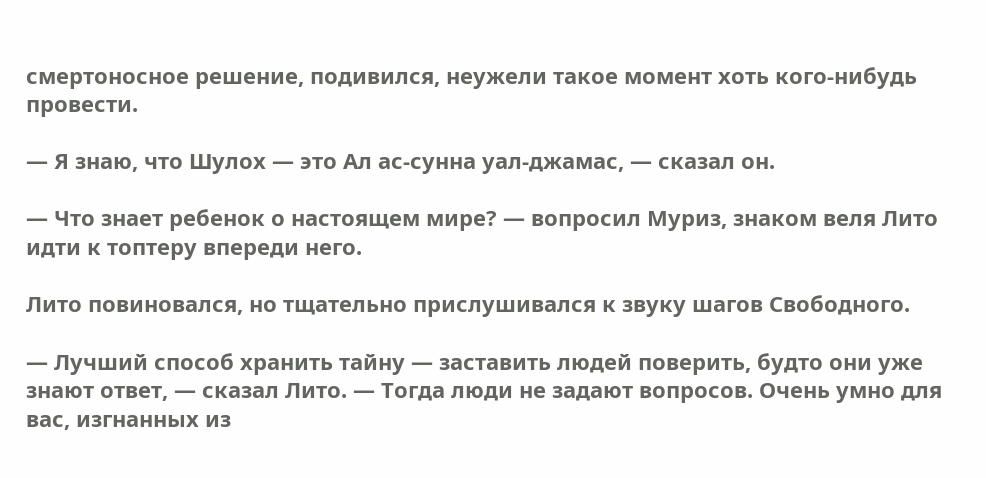смертоносное решение, подивился, неужели такое момент хоть кого-нибудь провести.

— Я знаю, что Шулох — это Ал ас-сунна уал-джамас, — сказал он.

— Что знает ребенок о настоящем мире? — вопросил Муриз, знаком веля Лито идти к топтеру впереди него.

Лито повиновался, но тщательно прислушивался к звуку шагов Свободного.

— Лучший способ хранить тайну — заставить людей поверить, будто они уже знают ответ, — сказал Лито. — Тогда люди не задают вопросов. Очень умно для вас, изгнанных из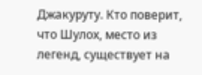Джакуруту. Кто поверит, что Шулох, место из легенд, существует на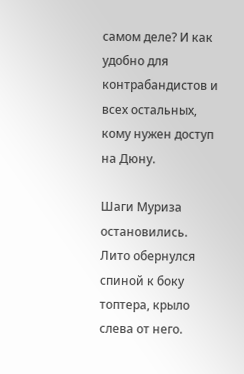самом деле? И как удобно для контрабандистов и всех остальных, кому нужен доступ на Дюну.

Шаги Муриза остановились. Лито обернулся спиной к боку топтера, крыло слева от него.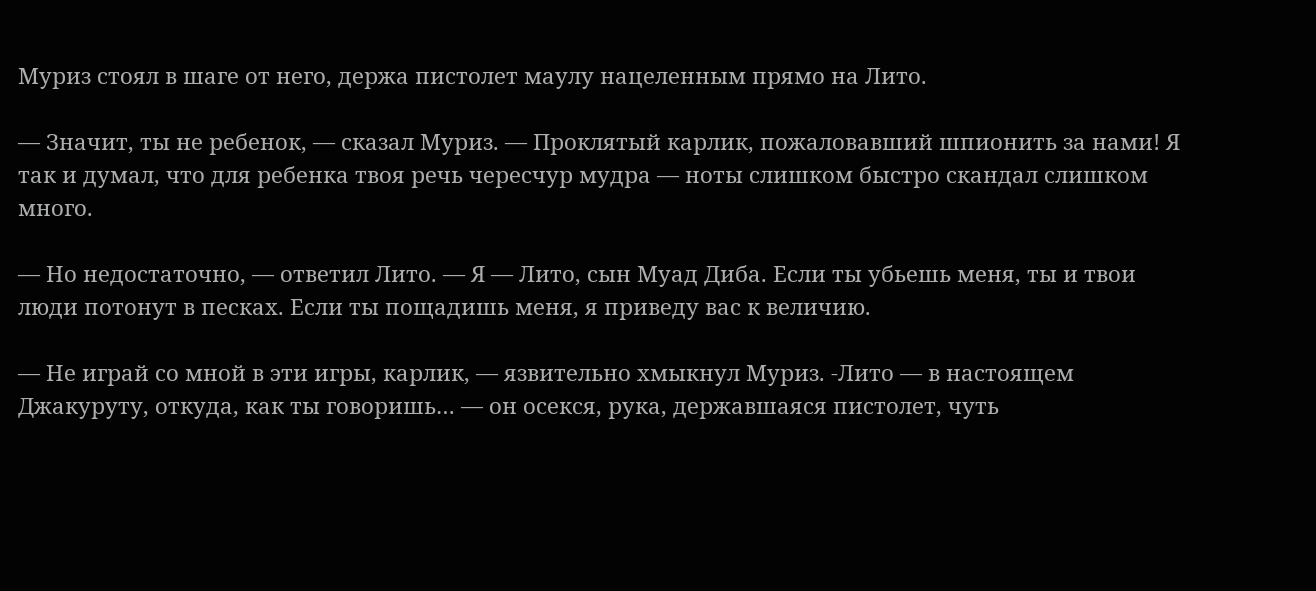Муриз стоял в шаге от него, держа пистолет маулу нацеленным прямо на Лито.

— Значит, ты не ребенок, — сказал Муриз. — Проклятый карлик, пожаловавший шпионить за нами! Я так и думал, что для ребенка твоя речь чересчур мудра — ноты слишком быстро скандал слишком много.

— Но недостаточно, — ответил Лито. — Я — Лито, сын Муад Диба. Если ты убьешь меня, ты и твои люди потонут в песках. Если ты пощадишь меня, я приведу вас к величию.

— Не играй со мной в эти игры, карлик, — язвительно хмыкнул Муриз. -Лито — в настоящем Джакуруту, откуда, как ты говоришь… — он осекся, рука, державшаяся пистолет, чуть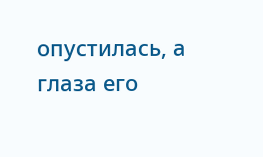опустилась, а глаза его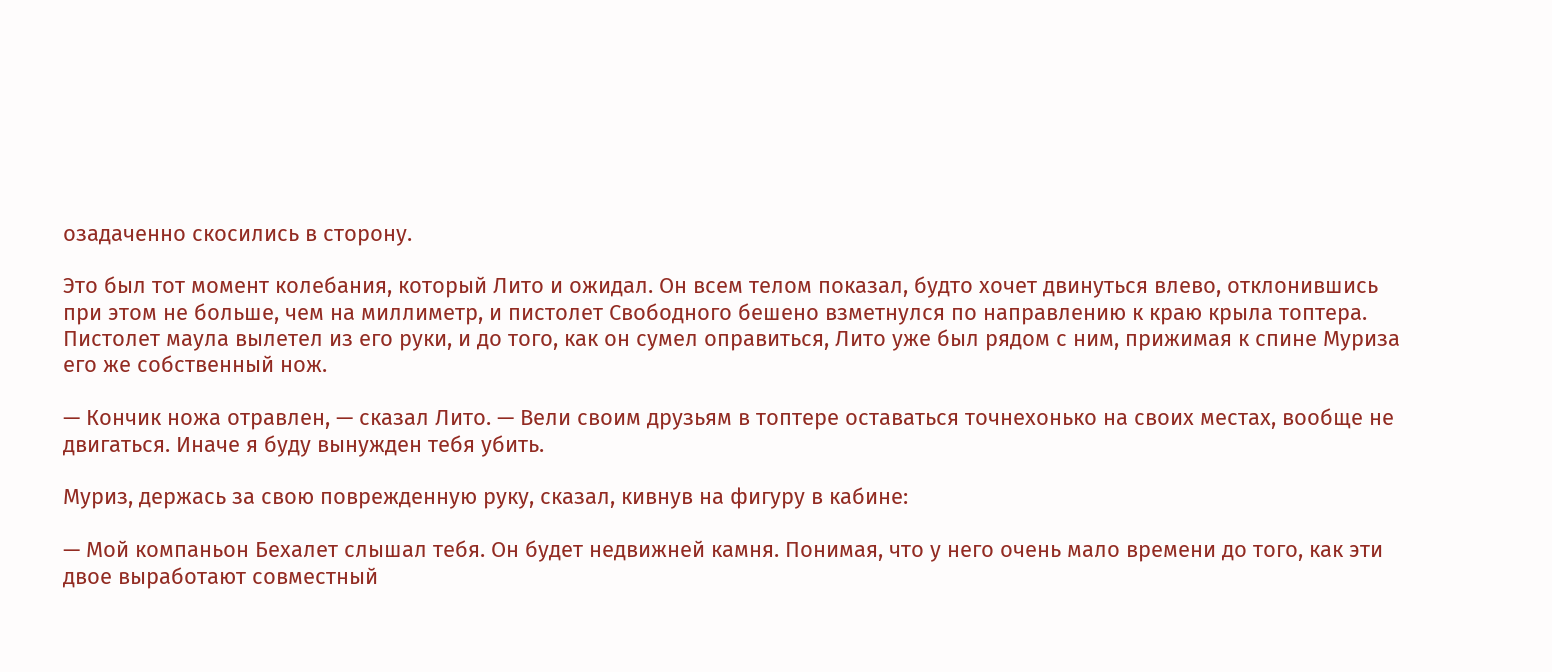озадаченно скосились в сторону.

Это был тот момент колебания, который Лито и ожидал. Он всем телом показал, будто хочет двинуться влево, отклонившись при этом не больше, чем на миллиметр, и пистолет Свободного бешено взметнулся по направлению к краю крыла топтера. Пистолет маула вылетел из его руки, и до того, как он сумел оправиться, Лито уже был рядом с ним, прижимая к спине Муриза его же собственный нож.

— Кончик ножа отравлен, — сказал Лито. — Вели своим друзьям в топтере оставаться точнехонько на своих местах, вообще не двигаться. Иначе я буду вынужден тебя убить.

Муриз, держась за свою поврежденную руку, сказал, кивнув на фигуру в кабине:

— Мой компаньон Бехалет слышал тебя. Он будет недвижней камня. Понимая, что у него очень мало времени до того, как эти двое выработают совместный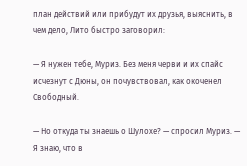план действий или прибудут их друзья, выяснить, в чем дело, Лито быстро заговорил:

— Я нужен тебе, Муриз. Без меня черви и их спайс исчезнут с Дюны, он почувствовал, как окоченел Свободный.

— Но откуда ты знаешь о Шулохе? — спросил Муриз. — Я знаю, что в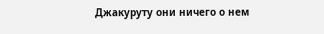Джакуруту они ничего о нем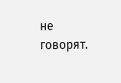не говорят.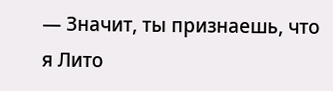— Значит, ты признаешь, что я Лито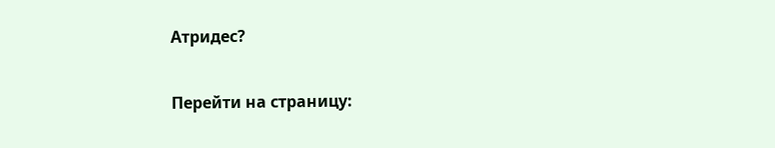Атридес?

Перейти на страницу: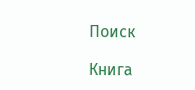Поиск

Книга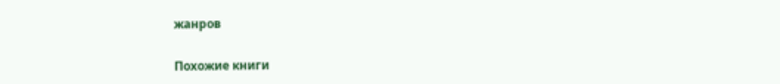жанров

Похожие книги